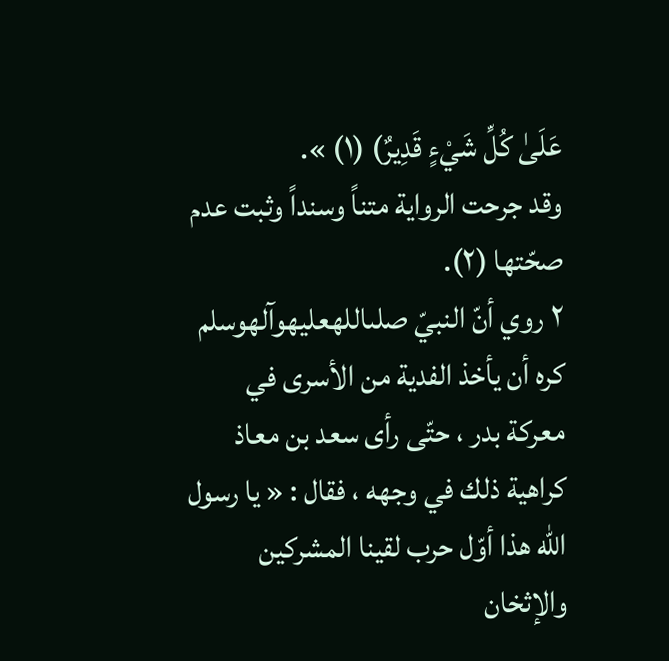عَلَىٰ كُلِّ شَيْءٍ قَدِيرٌ) (١) ».
وقد جرحت الرواية متناً وسنداً وثبت عدم صحّتها (٢).
٢ روي أنّ النبيّ صلىاللهعليهوآلهوسلم كره أن يأخذ الفدية من الأسرى في معركة بدر ، حتّى رأى سعد بن معاذ كراهية ذلك في وجهه ، فقال : « يا رسول الله هذا أوّل حرب لقينا المشركين والإثخان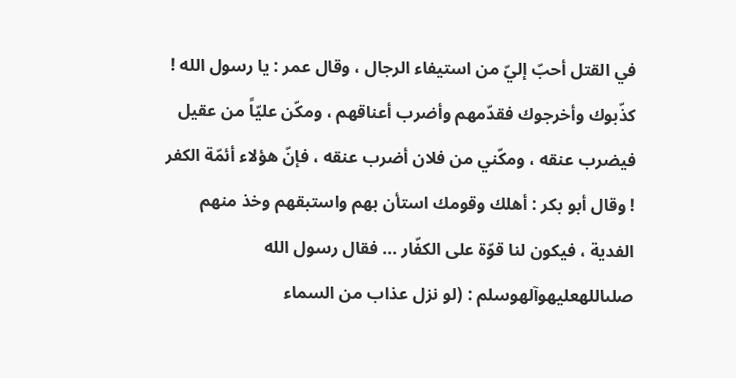في القتل أحبّ إليّ من استيفاء الرجال ، وقال عمر : يا رسول الله ! كذّبوك وأخرجوك فقدّمهم وأضرب أعناقهم ، ومكّن عليّاً من عقيل فيضرب عنقه ، ومكّني من فلان أضرب عنقه ، فإنّ هؤلاء أئمّة الكفر ! وقال أبو بكر : أهلك وقومك استأن بهم واستبقهم وخذ منهم الفدية ، فيكون لنا قوّة على الكفّار ... فقال رسول الله صلىاللهعليهوآلهوسلم : (لو نزل عذاب من السماء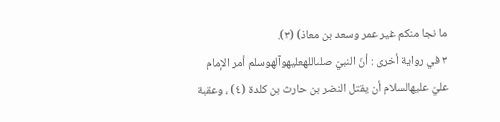ما نجا منكم غير عمر وسعد بن معاذ) (٣).
٣ في رواية أخرى : أنّ النبيّ صلىاللهعليهوآلهوسلم أمر الإمام عليّ عليهالسلام أن يقتل النضر بن حارث بن كلدة (٤) ، وعقبة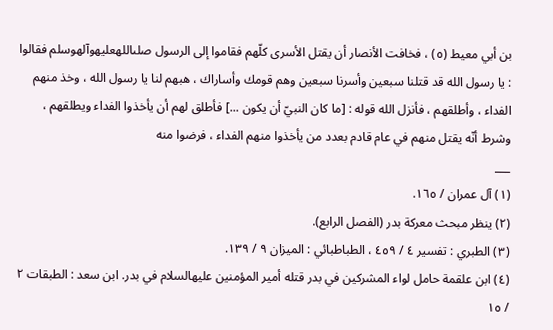بن أبي معيط (٥) ، فخافت الأنصار أن يقتل الأسرى كلّهم فقاموا إلى الرسول صلىاللهعليهوآلهوسلم فقالوا : يا رسول الله قد قتلنا سبعين وأسرنا سبعين وهم قومك وأساراك ، هبهم لنا يا رسول الله ، وخذ منهم الفداء ، وأطلقهم ، فأنزل الله قوله : [ما كان النبيّ أن يكون ...] فأطلق لهم أن يأخذوا الفداء ويطلقهم ، وشرط أنّه يقتل منهم في عام قادم بعدد من يأخذوا منهم الفداء ، فرضوا منه
___
(١) آل عمران / ١٦٥.
(٢) ينظر مبحث معركة بدر (الفصل الرابع).
(٣) الطبري : تفسير ٤ / ٤٥٩ ، الطباطبائي : الميزان ٩ / ١٣٩.
(٤) ابن علقمة حامل لواء المشركين في بدر قتله أمير المؤمنين عليهالسلام في بدر. ابن سعد : الطبقات ٢ / ١٥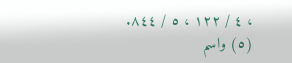، ٤ / ١٢٢ ، ٥ / ٨٤٤.
(٥) واسم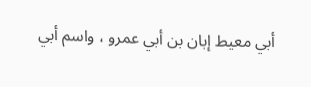أبي معيط إبان بن أبي عمرو ، واسم أبي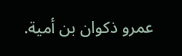عمرو ذكوان بن أمية.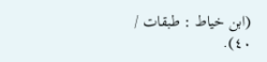(ابن خياط : طبقات / ٤٠).